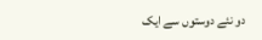دو نئے دوستوں سے ایک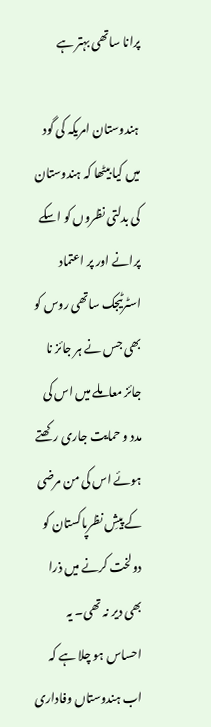پرانا ساتھی بہتر ہے

 ہندوستان امریکہ کی گود میں کیا بیٹھا کہ ہندوستان کی بدلتی نظروں کو اسکے پرانے اور پر اعتماد اسٹرٹیجک ساتھی روس کو بھی جس نے ہر جائز نا جائز معاملے میں اس کی مدد و حمایت جاری رکھتے ہوئے اس کی من مرضی کے پیشِ نظرپاکستان کو دولخت کرنے میں ذرا بھی دیر نہ تھی۔ یہ احساس ہو چلا ہے کہ اب ہندوستاں وفاداری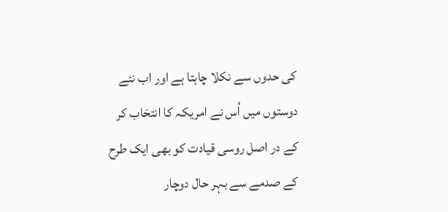کی حدوں سے نکلا چاہتا ہے اور اب نئے دوستوں میں اُس نے امریکہ کا انتخاب کر کے در اصل روسی قیادت کو بھی ایک طرح کے صدمے سے بہر حال دوچار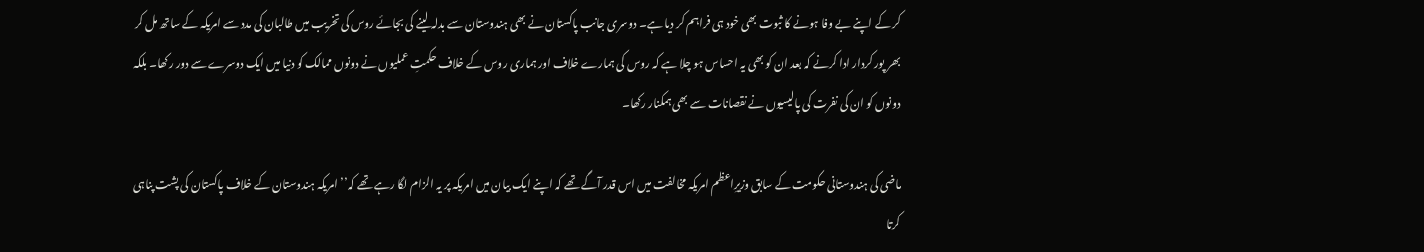کر کے اپنے بے وفا ہونے کا ثبوت بھی خود ہی فراہم کر دیا ہے۔ دوسری جانب پاکستان نے بھی ہندوستان سے بدلہ لینے کی بجائے روس کی تخریب میں طالبان کی مدد سے امریکہ کے ساتھ مل کر بھر پور کردار ادا کرنے کہ بعد ان کو بھی یہ احساس ہو چلا ہے کہ روس کی ہمارے خلاف اور ہماری روس کے خلاف حکمتِ عملیوں نے دونوں ممالک کو دنیا میں ایک دوسرے سے دور رکھا۔ بلکہ دونوں کو ان کی نفرت کی پالیسیوں نے نقصانات سے بھی ہمکنار رکھا۔

ماضی کی ہندوستانی حکومت کے سابق وزیرِاعظم امریکہ مخالفت میں اس قدر آگے تھے کہ اپنے ایک بیان میں امریکہ پر یہ الزام لگا رہے تھے کہ’’ امریکہ ہندوستان کے خلاف پاکستان کی پشت پناہی کرتا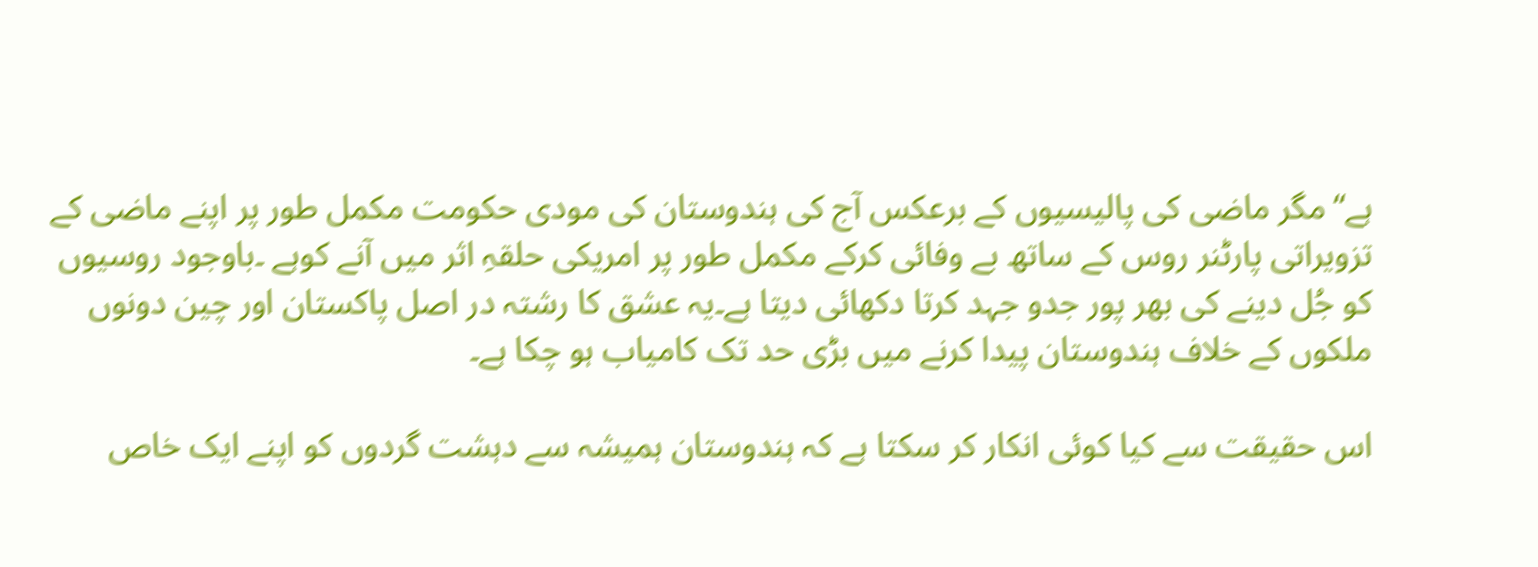ہے‘‘مگر ماضی کی پالیسیوں کے برعکس آج کی ہندوستان کی مودی حکومت مکمل طور پر اپنے ماضی کے تزویراتی پارٹنر روس کے ساتھ بے وفائی کرکے مکمل طور پر امریکی حلقہِ اثر میں آنے کوہے ۔باوجود روسیوں کو جُل دینے کی بھر پور جدو جہد کرتا دکھائی دیتا ہے۔یہ عشق کا رشتہ در اصل پاکستان اور چین دونوں ملکوں کے خلاف ہندوستان پیدا کرنے میں بڑی حد تک کامیاب ہو چکا ہے۔

اس حقیقت سے کیا کوئی انکار کر سکتا ہے کہ ہندوستان ہمیشہ سے دہشت گردوں کو اپنے ایک خاص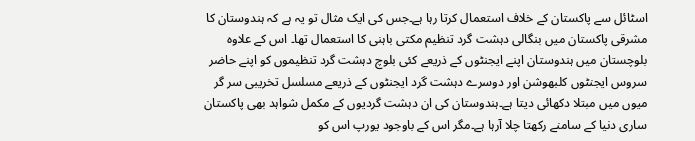اسٹائل سے پاکستان کے خلاف استعمال کرتا رہا ہے۔جس کی ایک مثال تو یہ ہے کہ ہندوستان کا مشرقی پاکستان میں بنگالی دہشت گرد تنظیم مکتی باہنی کا استعمال تھا۔ اس کے علاوہ بلوچستان میں ہندوستان اپنے ایجنٹوں کے ذریعے کئی بلوچ دہشت گرد تنظیموں کو اپنے حاضر سروس ایجنٹوں کلبھوشن اور دوسرے دہشت گرد ایجنٹوں کے ذریعے مسلسل تخریبی سر گر میوں میں مبتلا دکھائی دیتا ہے۔ہندوستان کی ان دہشت گردیوں کے مکمل شواہد بھی پاکستان ساری دنیا کے سامنے رکھتا چلا آرہا ہے۔مگر اس کے باوجود یورپ اس کو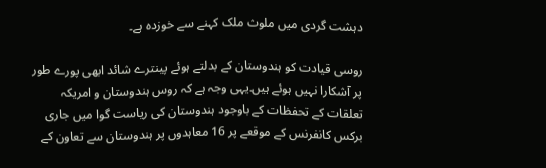دہشت گردی میں ملوث ملک کہنے سے خوزدہ ہے۔

روسی قیادت کو ہندوستان کے بدلتے ہوئے پینترے شائد ابھی پورے طور پر آشکارا نہیں ہوئے ہیں۔یہی وجہ ہے کہ روس ہندوستان و امریکہ تعلقات کے تحفظات کے باوجود ہندوستان کی ریاست گوا میں جاری برکس کانفرنس کے موقعے پر 16 معاہدوں پر ہندوستان سے تعاون کے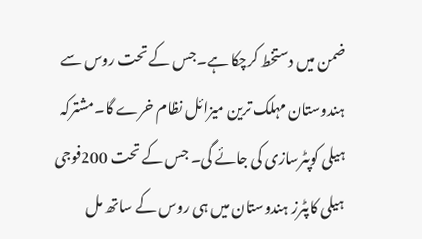ضمن میں دستخط کرچکا ہے۔جس کے تحت روس سے ہندوستان مہلک ترین میزائل نظام خرے گا۔مشترکہ ہیلی کوپٹرسازی کی جائے گی۔ جس کے تحت 200فوجی ہیلی کاپٹرز ہندوستان میں ہی روس کے ساتھ مل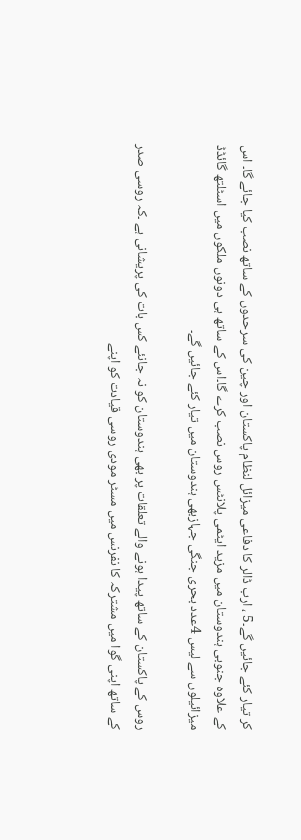کر تیار کئے جائیں گے۔5 ، ارب ڈالر کا دفاعی میزائل لنظام پاکستان اور چین کی سرحدوں کے ساتھ نصب کیا جائے گا۔ اس کے علاوہ جنوبی ہندوستان میں مزید ایٹمی پلانٹس روس نصب کرے گا۔اس کے ساتھ ہی دونوں ملکوں میں اسٹلتھ گائڈڈ میزائیلوں سے لیس 4عدد بحری جنگی جہازبھی ہندوستان میں تیار کئے جائیں گے۔

روس کے پاکستان کے ساتھ پیدا ہونے والے تعلقات پر بھی ہندوستان کو نہ جانئے کس بات کی پریشانی ہے ۔کہ روسی صدر کے ساتھ اپنی گوا میں مشترکہ کا نفرنس میں مسٹر مودی روسی قیادت کو اپنے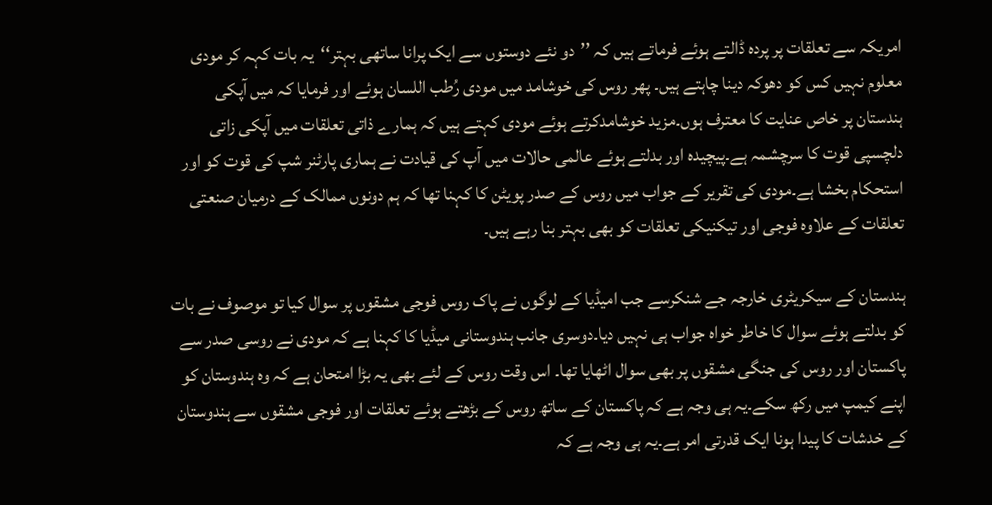امریکہ سے تعلقات پر پردہ ڈالتے ہوئے فرماتے ہیں کہ ’’دو نئے دوستوں سے ایک پرانا ساتھی بہتر‘‘یہ بات کہہ کر مودی معلوم نہیں کس کو دھوکہ دینا چاہتے ہیں۔ پھر روس کی خوشامد میں مودی رُطب اللسان ہوئے اور فرمایا کہ میں آپکی ہندستان پر خاص عنایت کا معترف ہوں۔مزید خوشامدکرتے ہوئے مودی کہتے ہیں کہ ہمارے ذاتی تعلقات میں آپکی زاتی دلچسپی قوت کا سرچشمہ ہے۔پیچیدہ اور بدلتے ہوئے عالمی حالات میں آپ کی قیادت نے ہماری پارٹنر شپ کی قوت کو اور استحکام بخشا ہے۔مودی کی تقریر کے جواب میں روس کے صدر پویٹن کا کہنا تھا کہ ہم دونوں ممالک کے درمیان صنعتی تعلقات کے علاوہ فوجی اور تیکنیکی تعلقات کو بھی بہتر بنا رہے ہیں۔

ہندستان کے سیکریٹری خارجہ جے شنکرسے جب امیڈیا کے لوگوں نے پاک روس فوجی مشقوں پر سوال کیا تو موصوف نے بات کو بدلتے ہوئے سوال کا خاطر خواہ جواب ہی نہیں دیا۔دوسری جانب ہندوستانی میڈیا کا کہنا ہے کہ مودی نے روسی صدر سے پاکستان اور روس کی جنگی مشقوں پر بھی سوال اٹھایا تھا۔ اس وقت روس کے لئے بھی یہ بڑا امتحان ہے کہ وہ ہندوستان کو اپنے کیمپ میں رکھ سکے۔یہ ہی وجہ ہے کہ پاکستان کے ساتھ روس کے بڑھتے ہوئے تعلقات اور فوجی مشقوں سے ہندوستان کے خدشات کا پیدا ہونا ایک قدرتی امر ہے۔یہ ہی وجہ ہے کہ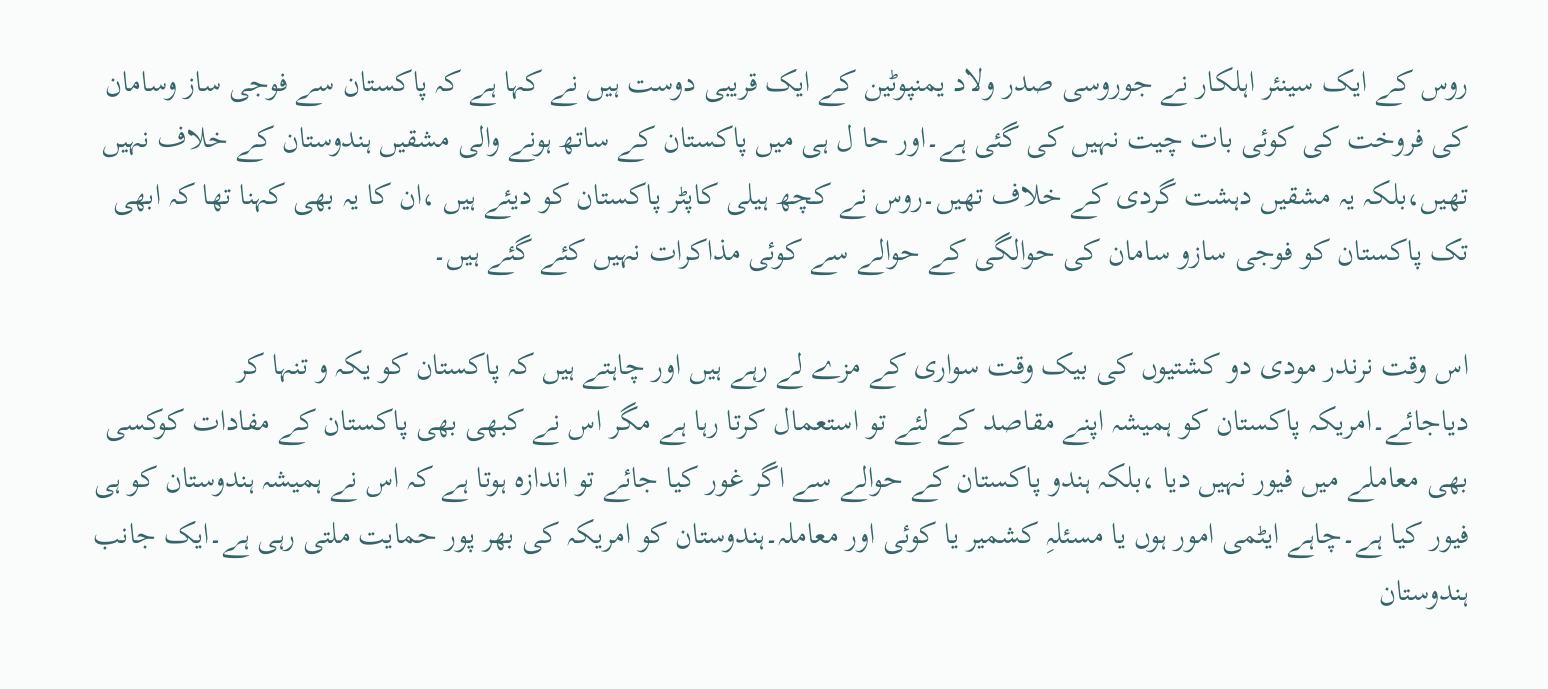روس کے ایک سینئر اہلکار نے جوروسی صدر ولاد یمنپوٹین کے ایک قریبی دوست ہیں نے کہا ہے کہ پاکستان سے فوجی ساز وسامان کی فروخت کی کوئی بات چیت نہیں کی گئی ہے۔اور حا ل ہی میں پاکستان کے ساتھ ہونے والی مشقیں ہندوستان کے خلاف نہیں تھیں،بلکہ یہ مشقیں دہشت گردی کے خلاف تھیں۔روس نے کچھ ہیلی کاپٹر پاکستان کو دیئے ہیں ،ان کا یہ بھی کہنا تھا کہ ابھی تک پاکستان کو فوجی سازو سامان کی حوالگی کے حوالے سے کوئی مذاکرات نہیں کئے گئے ہیں۔

اس وقت نرندر مودی دو کشتیوں کی بیک وقت سواری کے مزے لے رہے ہیں اور چاہتے ہیں کہ پاکستان کو یکہ و تنہا کر دیاجائے۔امریکہ پاکستان کو ہمیشہ اپنے مقاصد کے لئے تو استعمال کرتا رہا ہے مگر اس نے کبھی بھی پاکستان کے مفادات کوکسی بھی معاملے میں فیور نہیں دیا ،بلکہ ہندو پاکستان کے حوالے سے اگر غور کیا جائے تو اندازہ ہوتا ہے کہ اس نے ہمیشہ ہندوستان کو ہی فیور کیا ہے۔چاہے ایٹمی امور ہوں یا مسئلہِ کشمیر یا کوئی اور معاملہ۔ہندوستان کو امریکہ کی بھر پور حمایت ملتی رہی ہے۔ایک جانب ہندوستان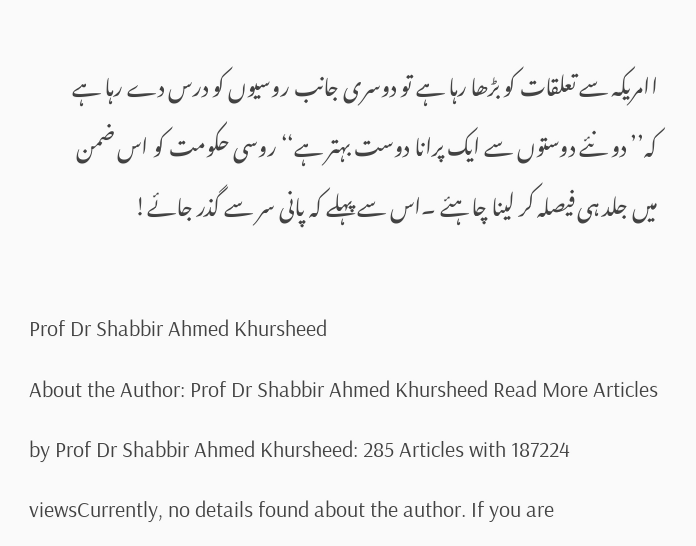اامریکہ سے تعلقات کو بڑھا رہا ہے تو دوسری جانب روسیوں کو درس دے رہا ہے کہ’’ دو نئے دوستوں سے ایک پرانا دوست بہتر ہے‘‘روسی حکومت کو اس ضمن میں جلد ہی فیصلہ کر لینا چاہئے ۔اس سے پہلے کہ پانی سر سے گذر جائے!

Prof Dr Shabbir Ahmed Khursheed
About the Author: Prof Dr Shabbir Ahmed Khursheed Read More Articles by Prof Dr Shabbir Ahmed Khursheed: 285 Articles with 187224 viewsCurrently, no details found about the author. If you are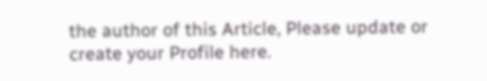the author of this Article, Please update or create your Profile here.